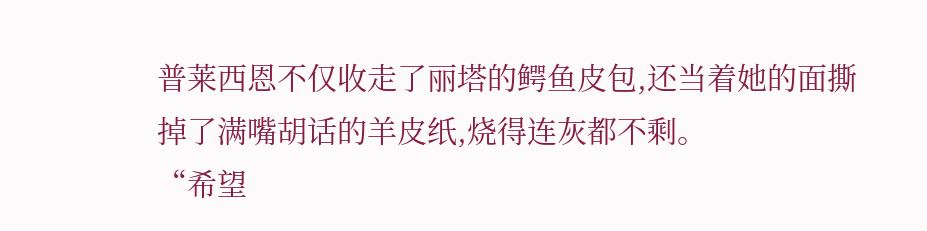普莱西恩不仅收走了丽塔的鳄鱼皮包,还当着她的面撕掉了满嘴胡话的羊皮纸,烧得连灰都不剩。
“希望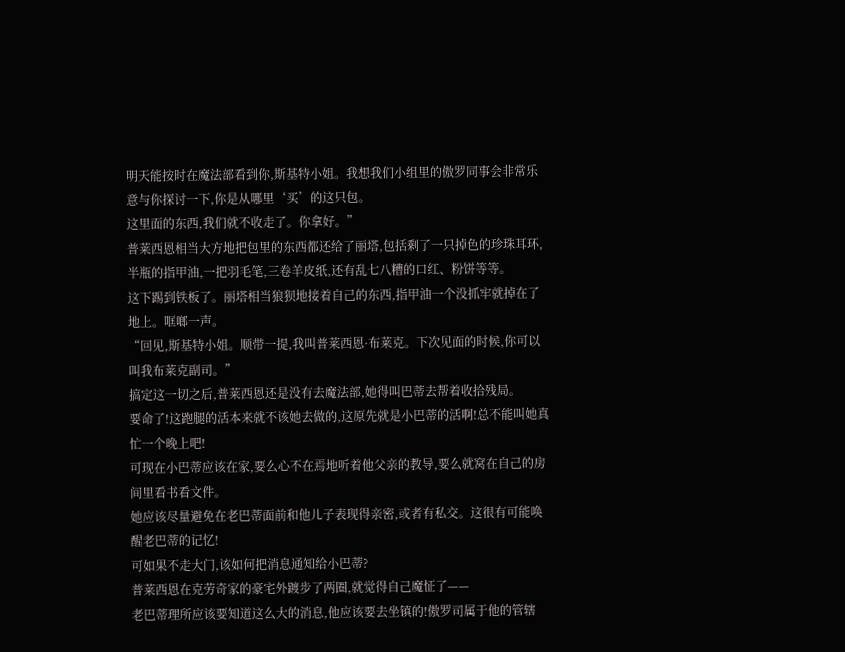明天能按时在魔法部看到你,斯基特小姐。我想我们小组里的傲罗同事会非常乐意与你探讨一下,你是从哪里‘买’的这只包。
这里面的东西,我们就不收走了。你拿好。”
普莱西恩相当大方地把包里的东西都还给了丽塔,包括剩了一只掉色的珍珠耳环,半瓶的指甲油,一把羽毛笔,三卷羊皮纸,还有乱七八糟的口红、粉饼等等。
这下踢到铁板了。丽塔相当狼狈地接着自己的东西,指甲油一个没抓牢就掉在了地上。哐啷一声。
“回见,斯基特小姐。顺带一提,我叫普莱西恩·布莱克。下次见面的时候,你可以叫我布莱克副司。”
搞定这一切之后,普莱西恩还是没有去魔法部,她得叫巴蒂去帮着收拾残局。
要命了!这跑腿的活本来就不该她去做的,这原先就是小巴蒂的活啊!总不能叫她真忙一个晚上吧!
可现在小巴蒂应该在家,要么心不在焉地听着他父亲的教导,要么就窝在自己的房间里看书看文件。
她应该尽量避免在老巴蒂面前和他儿子表现得亲密,或者有私交。这很有可能唤醒老巴蒂的记忆!
可如果不走大门,该如何把消息通知给小巴蒂?
普莱西恩在克劳奇家的豪宅外踱步了两圈,就觉得自己魔怔了——
老巴蒂理所应该要知道这么大的消息,他应该要去坐镇的!傲罗司属于他的管辖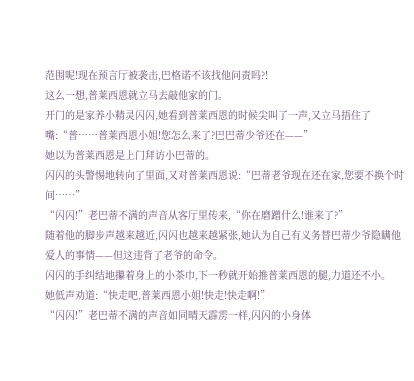范围呢!现在预言厅被袭击,巴格诺不该找他问责吗?!
这么一想,普莱西恩就立马去敲他家的门。
开门的是家养小精灵闪闪,她看到普莱西恩的时候尖叫了一声,又立马捂住了嘴:“普……普莱西恩小姐!您怎么来了?巴巴蒂少爷还在——”
她以为普莱西恩是上门拜访小巴蒂的。
闪闪的头警惕地转向了里面,又对普莱西恩说:“巴蒂老爷现在还在家,您要不换个时间……”
“闪闪!”老巴蒂不满的声音从客厅里传来,“你在磨蹭什么!谁来了?”
随着他的脚步声越来越近,闪闪也越来越紧张,她认为自己有义务替巴蒂少爷隐瞒他爱人的事情——但这违背了老爷的命令。
闪闪的手纠结地攥着身上的小茶巾,下一秒就开始推普莱西恩的腿,力道还不小。
她低声劝道:“快走吧,普莱西恩小姐!快走!快走啊!”
“闪闪!”老巴蒂不满的声音如同晴天霹雳一样,闪闪的小身体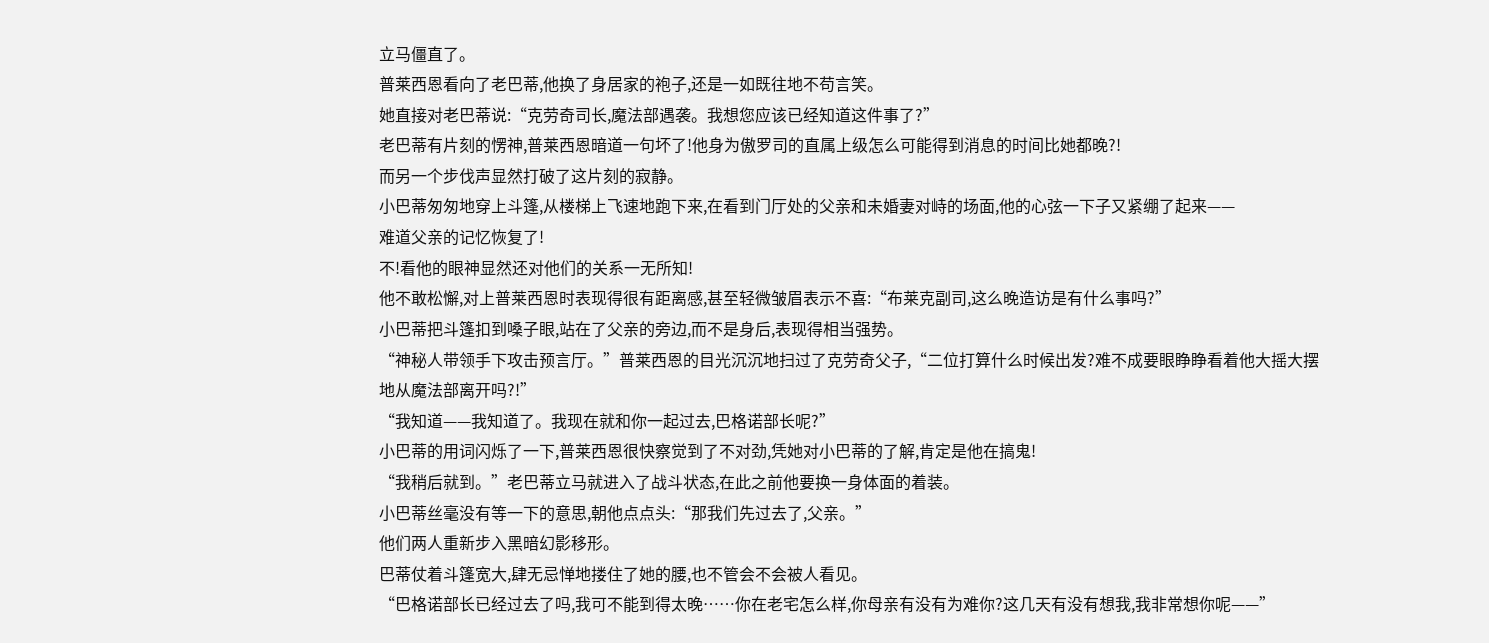立马僵直了。
普莱西恩看向了老巴蒂,他换了身居家的袍子,还是一如既往地不苟言笑。
她直接对老巴蒂说:“克劳奇司长,魔法部遇袭。我想您应该已经知道这件事了?”
老巴蒂有片刻的愣神,普莱西恩暗道一句坏了!他身为傲罗司的直属上级怎么可能得到消息的时间比她都晚?!
而另一个步伐声显然打破了这片刻的寂静。
小巴蒂匆匆地穿上斗篷,从楼梯上飞速地跑下来,在看到门厅处的父亲和未婚妻对峙的场面,他的心弦一下子又紧绷了起来——
难道父亲的记忆恢复了!
不!看他的眼神显然还对他们的关系一无所知!
他不敢松懈,对上普莱西恩时表现得很有距离感,甚至轻微皱眉表示不喜:“布莱克副司,这么晚造访是有什么事吗?”
小巴蒂把斗篷扣到嗓子眼,站在了父亲的旁边,而不是身后,表现得相当强势。
“神秘人带领手下攻击预言厅。”普莱西恩的目光沉沉地扫过了克劳奇父子,“二位打算什么时候出发?难不成要眼睁睁看着他大摇大摆地从魔法部离开吗?!”
“我知道——我知道了。我现在就和你一起过去,巴格诺部长呢?”
小巴蒂的用词闪烁了一下,普莱西恩很快察觉到了不对劲,凭她对小巴蒂的了解,肯定是他在搞鬼!
“我稍后就到。”老巴蒂立马就进入了战斗状态,在此之前他要换一身体面的着装。
小巴蒂丝毫没有等一下的意思,朝他点点头:“那我们先过去了,父亲。”
他们两人重新步入黑暗幻影移形。
巴蒂仗着斗篷宽大,肆无忌惮地搂住了她的腰,也不管会不会被人看见。
“巴格诺部长已经过去了吗,我可不能到得太晚……你在老宅怎么样,你母亲有没有为难你?这几天有没有想我,我非常想你呢——”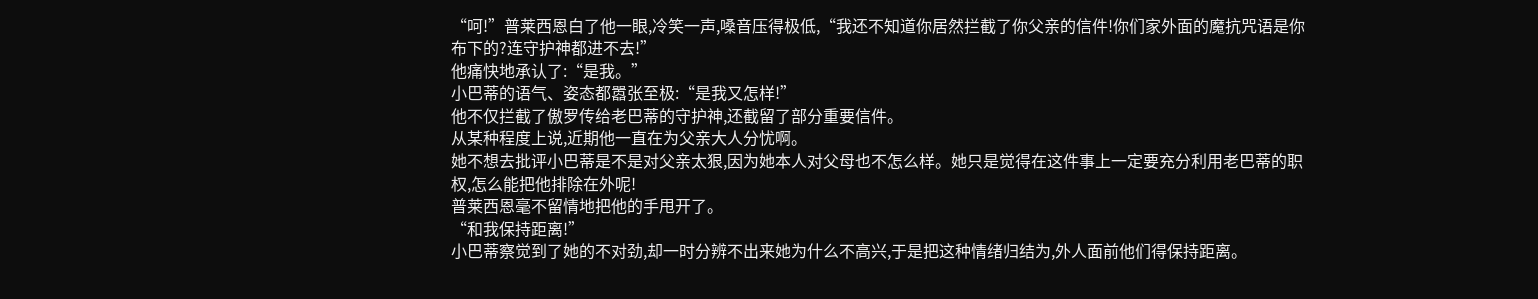“呵!”普莱西恩白了他一眼,冷笑一声,嗓音压得极低,“我还不知道你居然拦截了你父亲的信件!你们家外面的魔抗咒语是你布下的?连守护神都进不去!”
他痛快地承认了:“是我。”
小巴蒂的语气、姿态都嚣张至极:“是我又怎样!”
他不仅拦截了傲罗传给老巴蒂的守护神,还截留了部分重要信件。
从某种程度上说,近期他一直在为父亲大人分忧啊。
她不想去批评小巴蒂是不是对父亲太狠,因为她本人对父母也不怎么样。她只是觉得在这件事上一定要充分利用老巴蒂的职权,怎么能把他排除在外呢!
普莱西恩毫不留情地把他的手甩开了。
“和我保持距离!”
小巴蒂察觉到了她的不对劲,却一时分辨不出来她为什么不高兴,于是把这种情绪归结为,外人面前他们得保持距离。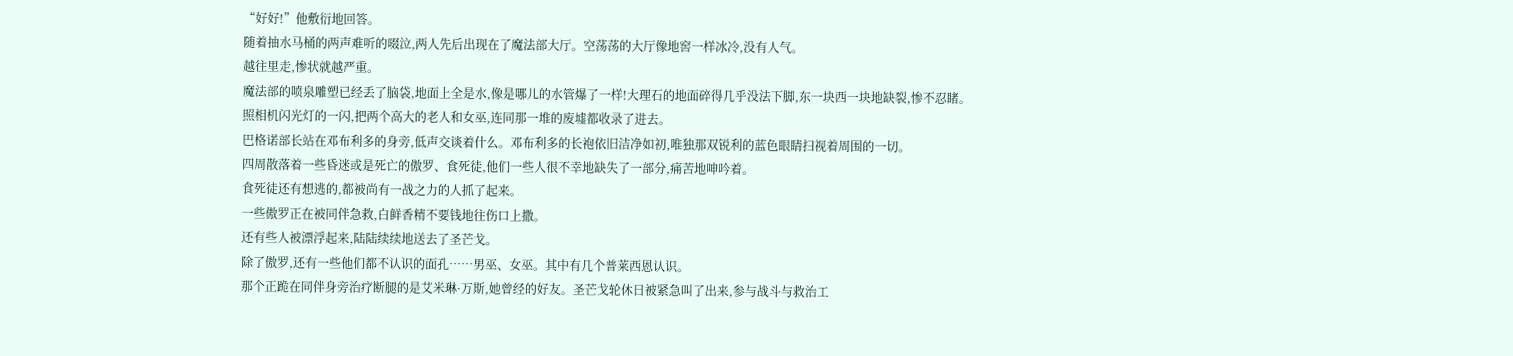“好好!”他敷衍地回答。
随着抽水马桶的两声难听的啜泣,两人先后出现在了魔法部大厅。空荡荡的大厅像地窖一样冰冷,没有人气。
越往里走,惨状就越严重。
魔法部的喷泉雕塑已经丢了脑袋,地面上全是水,像是哪儿的水管爆了一样!大理石的地面碎得几乎没法下脚,东一块西一块地缺裂,惨不忍睹。
照相机闪光灯的一闪,把两个高大的老人和女巫,连同那一堆的废墟都收录了进去。
巴格诺部长站在邓布利多的身旁,低声交谈着什么。邓布利多的长袍依旧洁净如初,唯独那双锐利的蓝色眼睛扫视着周围的一切。
四周散落着一些昏迷或是死亡的傲罗、食死徒,他们一些人很不幸地缺失了一部分,痛苦地呻吟着。
食死徒还有想逃的,都被尚有一战之力的人抓了起来。
一些傲罗正在被同伴急救,白鲜香精不要钱地往伤口上撒。
还有些人被漂浮起来,陆陆续续地送去了圣芒戈。
除了傲罗,还有一些他们都不认识的面孔……男巫、女巫。其中有几个普莱西恩认识。
那个正跪在同伴身旁治疗断腿的是艾米琳·万斯,她曾经的好友。圣芒戈轮休日被紧急叫了出来,参与战斗与救治工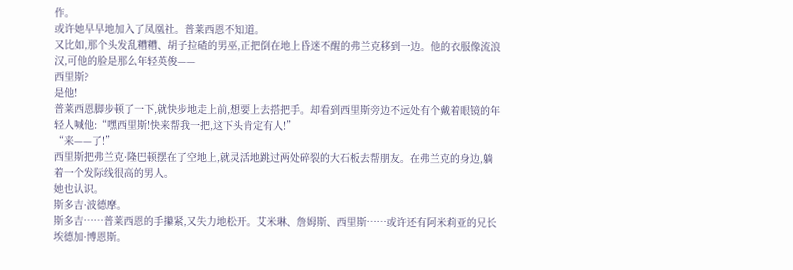作。
或许她早早地加入了凤凰社。普莱西恩不知道。
又比如,那个头发乱糟糟、胡子拉碴的男巫,正把倒在地上昏迷不醒的弗兰克移到一边。他的衣服像流浪汉,可他的脸是那么年轻英俊——
西里斯?
是他!
普莱西恩脚步顿了一下,就快步地走上前,想要上去搭把手。却看到西里斯旁边不远处有个戴着眼镜的年轻人喊他:“嘿西里斯!快来帮我一把,这下头肯定有人!”
“来——了!”
西里斯把弗兰克·隆巴顿摆在了空地上,就灵活地跳过两处碎裂的大石板去帮朋友。在弗兰克的身边,躺着一个发际线很高的男人。
她也认识。
斯多吉·波德摩。
斯多吉……普莱西恩的手攥紧,又失力地松开。艾米琳、詹姆斯、西里斯……或许还有阿米莉亚的兄长埃德加·博恩斯。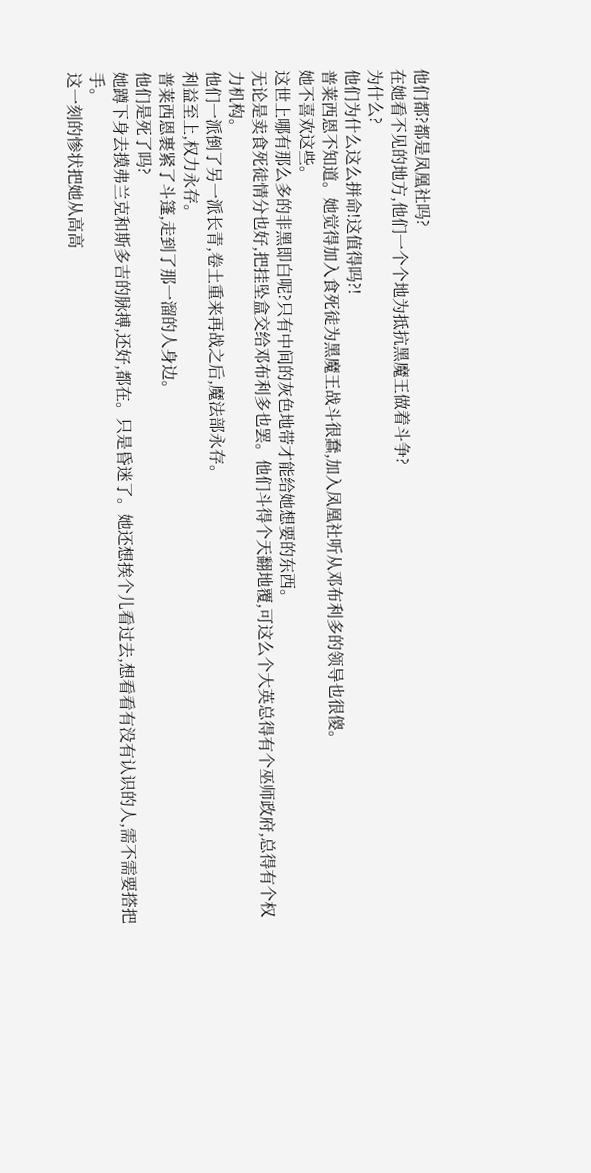他们都?都是凤凰社吗?
在她看不见的地方,他们一个个地为抵抗黑魔王做着斗争?
为什么?
他们为什么这么拼命!这值得吗?!
普莱西恩不知道。她觉得加入食死徒为黑魔王战斗很蠢,加入凤凰社听从邓布利多的领导也很傻。
她不喜欢这些。
这世上哪有那么多的非黑即白呢?只有中间的灰色地带才能给她想要的东西。
无论是卖食死徒情分也好,把挂坠盒交给邓布利多也罢。他们斗得个天翻地覆,可这么个大英总得有个巫师政府,总得有个权力机构。
他们一派倒了另一派长青,卷土重来再战之后,魔法部永存。
利益至上,权力永存。
普莱西恩裹紧了斗篷,走到了那一溜的人身边。
他们是死了吗?
她蹲下身去摸弗兰克和斯多吉的脉搏,还好,都在。只是昏迷了。她还想挨个儿看过去,想看看有没有认识的人,需不需要搭把手。
这一刻的惨状把她从高高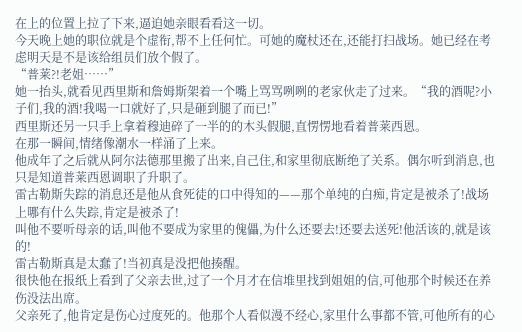在上的位置上拉了下来,逼迫她亲眼看看这一切。
今天晚上她的职位就是个虚衔,帮不上任何忙。可她的魔杖还在,还能打扫战场。她已经在考虑明天是不是该给组员们放个假了。
“普莱?!老姐……”
她一抬头,就看见西里斯和詹姆斯架着一个嘴上骂骂咧咧的老家伙走了过来。“我的酒呢?小子们,我的酒!我喝一口就好了,只是砸到腿了而已!”
西里斯还另一只手上拿着穆迪碎了一半的的木头假腿,直愣愣地看着普莱西恩。
在那一瞬间,情绪像潮水一样涌了上来。
他成年了之后就从阿尔法德那里搬了出来,自己住,和家里彻底断绝了关系。偶尔听到消息,也只是知道普莱西恩调职了升职了。
雷古勒斯失踪的消息还是他从食死徒的口中得知的——那个单纯的白痴,肯定是被杀了!战场上哪有什么失踪,肯定是被杀了!
叫他不要听母亲的话,叫他不要成为家里的傀儡,为什么还要去!还要去送死!他活该的,就是该的!
雷古勒斯真是太蠢了!当初真是没把他揍醒。
很快他在报纸上看到了父亲去世,过了一个月才在信堆里找到姐姐的信,可他那个时候还在养伤没法出席。
父亲死了,他肯定是伤心过度死的。他那个人看似漫不经心,家里什么事都不管,可他所有的心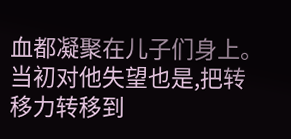血都凝聚在儿子们身上。
当初对他失望也是,把转移力转移到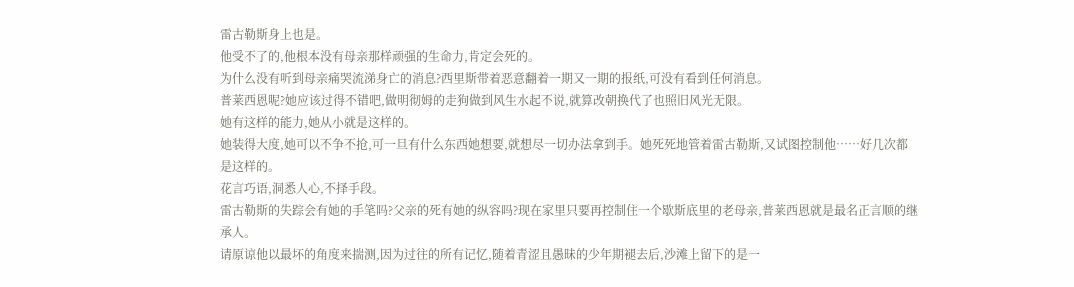雷古勒斯身上也是。
他受不了的,他根本没有母亲那样顽强的生命力,肯定会死的。
为什么没有听到母亲痛哭流涕身亡的消息?西里斯带着恶意翻着一期又一期的报纸,可没有看到任何消息。
普莱西恩呢?她应该过得不错吧,做明彻姆的走狗做到风生水起不说,就算改朝换代了也照旧风光无限。
她有这样的能力,她从小就是这样的。
她装得大度,她可以不争不抢,可一旦有什么东西她想要,就想尽一切办法拿到手。她死死地管着雷古勒斯,又试图控制他……好几次都是这样的。
花言巧语,洞悉人心,不择手段。
雷古勒斯的失踪会有她的手笔吗?父亲的死有她的纵容吗?现在家里只要再控制住一个歇斯底里的老母亲,普莱西恩就是最名正言顺的继承人。
请原谅他以最坏的角度来揣测,因为过往的所有记忆,随着青涩且愚昧的少年期褪去后,沙滩上留下的是一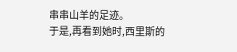串串山羊的足迹。
于是,再看到她时,西里斯的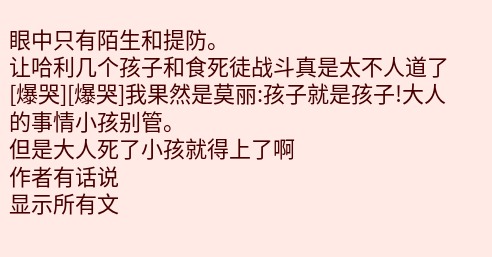眼中只有陌生和提防。
让哈利几个孩子和食死徒战斗真是太不人道了[爆哭][爆哭]我果然是莫丽:孩子就是孩子!大人的事情小孩别管。
但是大人死了小孩就得上了啊
作者有话说
显示所有文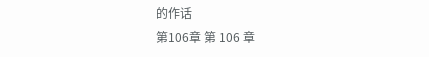的作话
第106章 第 106 章